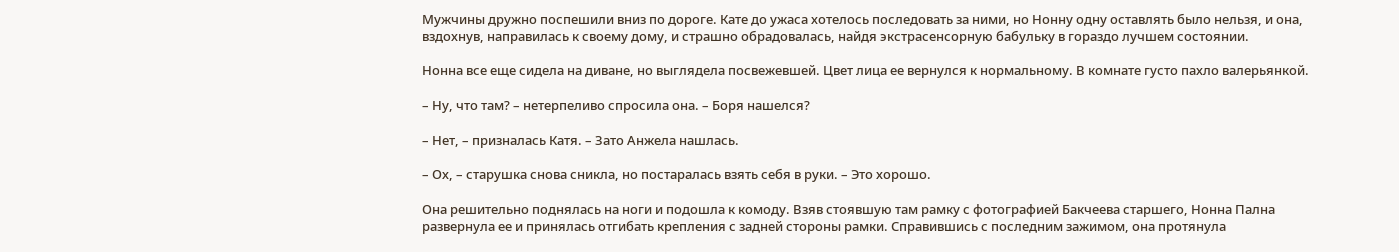Мужчины дружно поспешили вниз по дороге. Кате до ужаса хотелось последовать за ними, но Нонну одну оставлять было нельзя, и она, вздохнув, направилась к своему дому, и страшно обрадовалась, найдя экстрасенсорную бабульку в гораздо лучшем состоянии.

Нонна все еще сидела на диване, но выглядела посвежевшей. Цвет лица ее вернулся к нормальному. В комнате густо пахло валерьянкой.

– Ну, что там? – нетерпеливо спросила она. – Боря нашелся?

– Нет, – призналась Катя. – Зато Анжела нашлась.

– Ох, – старушка снова сникла, но постаралась взять себя в руки. – Это хорошо.

Она решительно поднялась на ноги и подошла к комоду. Взяв стоявшую там рамку с фотографией Бакчеева старшего, Нонна Пална развернула ее и принялась отгибать крепления с задней стороны рамки. Справившись с последним зажимом, она протянула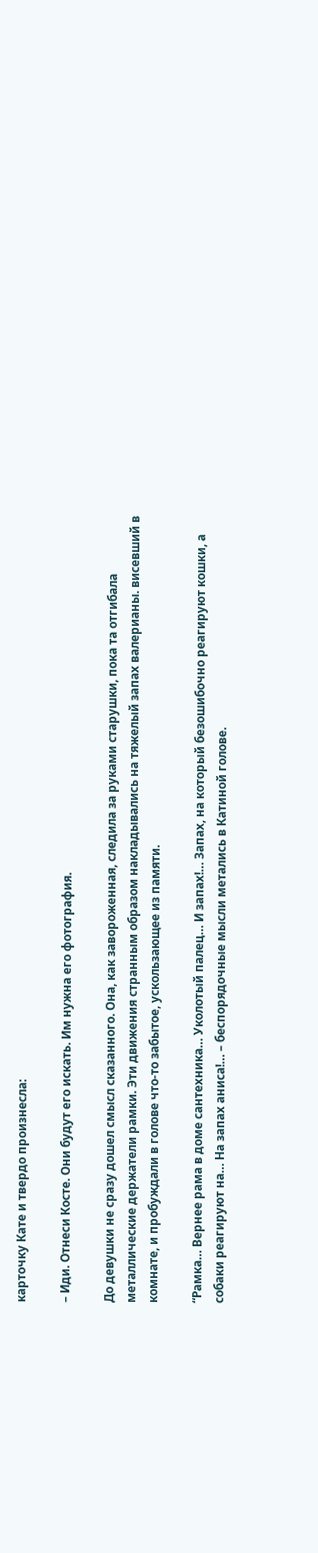карточку Кате и твердо произнесла:

– Иди. Отнеси Косте. Они будут его искать. Им нужна его фотография.

До девушки не сразу дошел смысл сказанного. Она, как завороженная, следила за руками старушки, пока та отгибала металлические держатели рамки. Эти движения странным образом накладывались на тяжелый запах валерианы. висевший в комнате, и пробуждали в голове что-то забытое, ускользающее из памяти.

“Рамка… Вернее рама в доме сантехника… Уколотый палец… И запах!… Запах, на который безошибочно реагируют кошки, а собаки реагируют на… На запах аниса!… – беспорядочные мысли метались в Катиной голове.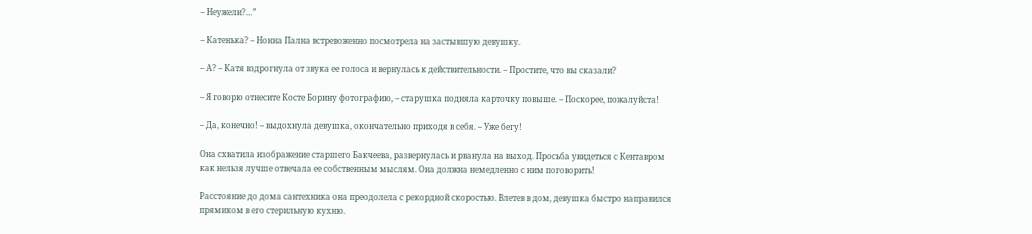– Неужели?…”

– Катенька? – Нонна Пална встревоженно посмотрела на застывшую девушку.

– А? – Катя вздрогнула от звука ее голоса и вернулась к действительности. – Простите, что вы сказали?

– Я говорю отнесите Косте Борину фотографию, – старушка подняла карточку повыше. – Поскорее, пожалуйста!

– Да, конечно! – выдохнула девушка, окончательно приходя в себя. – Уже бегу!

Она схватила изображение старшего Бакчеева, развернулась и рванула на выход. Просьба увидеться с Кентавром как нельзя лучше отвечала ее собственным мыслям. Она должна немедленно с ним поговорить!

Расстояние до дома сантехника она преодолела с рекордной скоростью. Влетев в дом, девушка быстро направился прямиком в его стерильную кухню.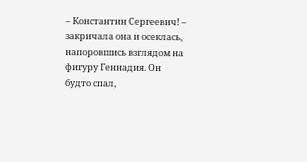– Константин Сергеевич! – закричала она и осеклась, напоровшись взглядом на фигуру Геннадия. Он будто спал,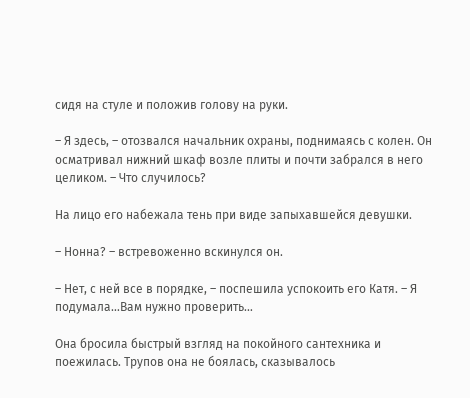сидя на стуле и положив голову на руки.

– Я здесь, – отозвался начальник охраны, поднимаясь с колен. Он осматривал нижний шкаф возле плиты и почти забрался в него целиком. – Что случилось?

На лицо его набежала тень при виде запыхавшейся девушки.

– Нонна? – встревоженно вскинулся он.

– Нет, с ней все в порядке, – поспешила успокоить его Катя. – Я подумала…Вам нужно проверить…

Она бросила быстрый взгляд на покойного сантехника и поежилась. Трупов она не боялась, сказывалось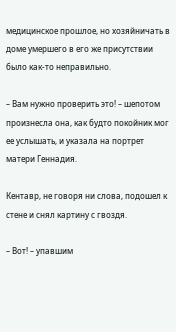медицинское прошлое, но хозяйничать в доме умершего в его же присутствии было как-то неправильно.

– Вам нужно проверить это! – шепотом произнесла она, как будто покойник мог ее услышать, и указала на портрет матери Геннадия.

Кентавр, не говоря ни слова, подошел к стене и снял картину с гвоздя.

– Вот! – упавшим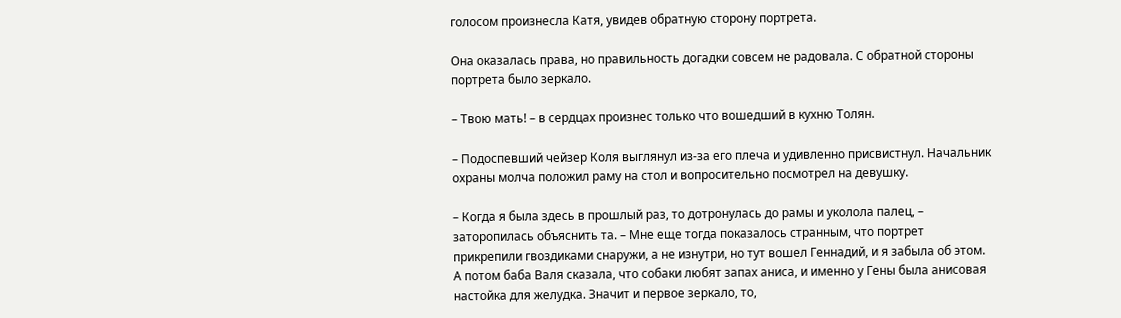голосом произнесла Катя, увидев обратную сторону портрета.

Она оказалась права, но правильность догадки совсем не радовала. С обратной стороны портрета было зеркало.

– Твою мать! – в сердцах произнес только что вошедший в кухню Толян.

– Подоспевший чейзер Коля выглянул из-за его плеча и удивленно присвистнул. Начальник охраны молча положил раму на стол и вопросительно посмотрел на девушку.

– Когда я была здесь в прошлый раз, то дотронулась до рамы и уколола палец, – заторопилась объяснить та. – Мне еще тогда показалось странным, что портрет прикрепили гвоздиками снаружи, а не изнутри, но тут вошел Геннадий, и я забыла об этом. А потом баба Валя сказала, что собаки любят запах аниса, и именно у Гены была анисовая настойка для желудка. Значит и первое зеркало, то,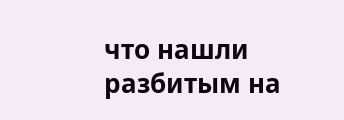что нашли разбитым на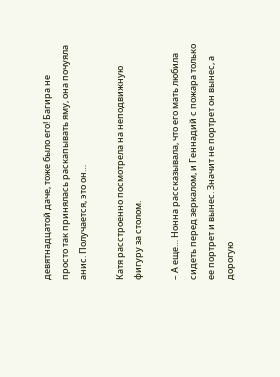девятнадцатой даче, тоже было его! Багира не просто так принялась раскапывать яму, она почуяла анис. Получается, это он…

Катя расстроенно посмотрела на неподвижную фигуру за столом.

– А еще… Нонна рассказывала, что его мать любила сидеть перед зеркалом, и Геннадий с пожара только ее портрет и вынес. Значит не портрет он вынес, а дорогую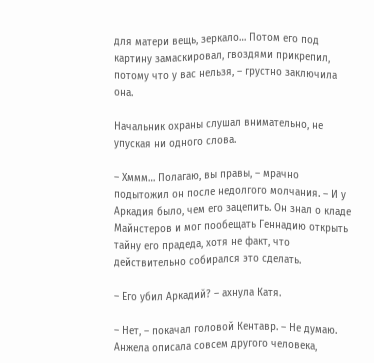для матери вещь, зеркало… Потом его под картину замаскировал, гвоздями прикрепил, потому что у вас нельзя, – грустно заключила она.

Начальник охраны слушал внимательно, не упуская ни одного слова.

– Хммм… Полагаю, вы правы, – мрачно подытожил он после недолгого молчания. – И у Аркадия было, чем его зацепить. Он знал о кладе Майнстеров и мог пообещать Геннадию открыть тайну его прадеда, хотя не факт, что действительно собирался это сделать.

– Его убил Аркадий? – ахнула Катя.

– Нет, – покачал головой Кентавр. – Не думаю. Анжела описала совсем другого человека,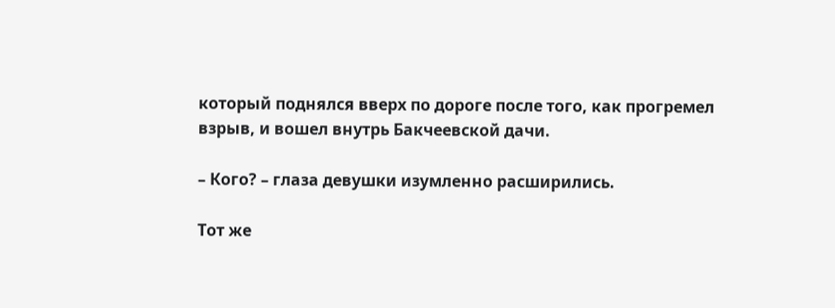который поднялся вверх по дороге после того, как прогремел взрыв, и вошел внутрь Бакчеевской дачи.

– Кого? – глаза девушки изумленно расширились.

Тот же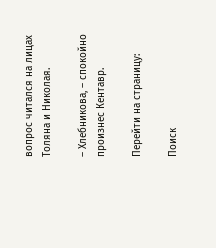вопрос читался на лицах Толяна и Николая.

– Хлебникова, – спокойно произнес Кентавр.

Перейти на страницу:

Поиск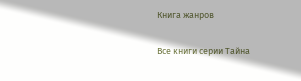Книга жанров

Все книги серии Тайна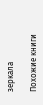зеркала

Похожие книги